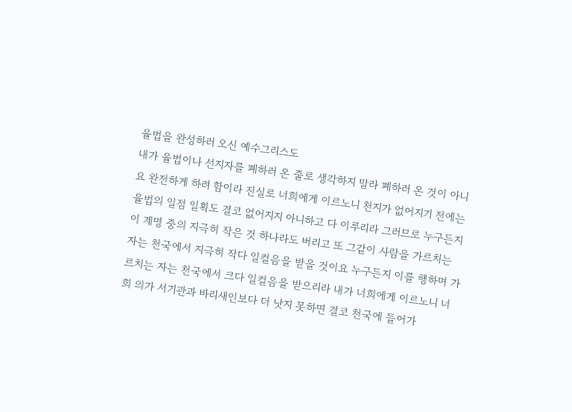율법을 완성하러 오신 예수그리스도
내가 율법이나 선지자를 폐하러 온 줄로 생각하지 말라 폐하러 온 것이 아니요 완전하게 하려 함이라 진실로 너희에게 이르노니 천지가 없어지기 전에는 율법의 일점 일획도 결코 없어지지 아니하고 다 이루리라 그러므로 누구든지 이 계명 중의 지극히 작은 것 하나라도 버리고 또 그같이 사람을 가르치는 자는 천국에서 지극히 작다 일컬음을 받을 것이요 누구든지 이를 행하며 가르치는 자는 천국에서 크다 일컬음을 받으리라 내가 너희에게 이르노니 너희 의가 서기관과 바리새인보다 더 낫지 못하면 결코 천국에 들어가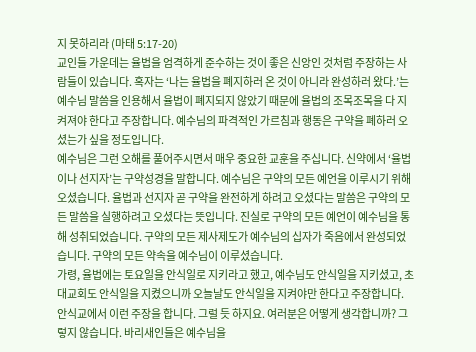지 못하리라 (마태 5:17-20)
교인들 가운데는 율법을 엄격하게 준수하는 것이 좋은 신앙인 것처럼 주장하는 사람들이 있습니다. 혹자는 ‘나는 율법을 폐지하러 온 것이 아니라 완성하러 왔다.’는 예수님 말씀을 인용해서 율법이 폐지되지 않았기 때문에 율법의 조목조목을 다 지켜져야 한다고 주장합니다. 예수님의 파격적인 가르침과 행동은 구약을 폐하러 오셨는가 싶을 정도입니다.
예수님은 그런 오해를 풀어주시면서 매우 중요한 교훈을 주십니다. 신약에서 ‘율법이나 선지자’는 구약성경을 말합니다. 예수님은 구약의 모든 예언을 이루시기 위해 오셨습니다. 율법과 선지자 곧 구약을 완전하게 하려고 오셨다는 말씀은 구약의 모든 말씀을 실행하려고 오셨다는 뜻입니다. 진실로 구약의 모든 예언이 예수님을 통해 성취되었습니다. 구약의 모든 제사제도가 예수님의 십자가 죽음에서 완성되었습니다. 구약의 모든 약속을 예수님이 이루셨습니다.
가령, 율법에는 토요일을 안식일로 지키라고 했고, 예수님도 안식일을 지키셨고, 초대교회도 안식일을 지켰으니까 오늘날도 안식일을 지켜야만 한다고 주장합니다. 안식교에서 이런 주장을 합니다. 그럴 듯 하지요. 여러분은 어떻게 생각합니까? 그렇지 않습니다. 바리새인들은 예수님을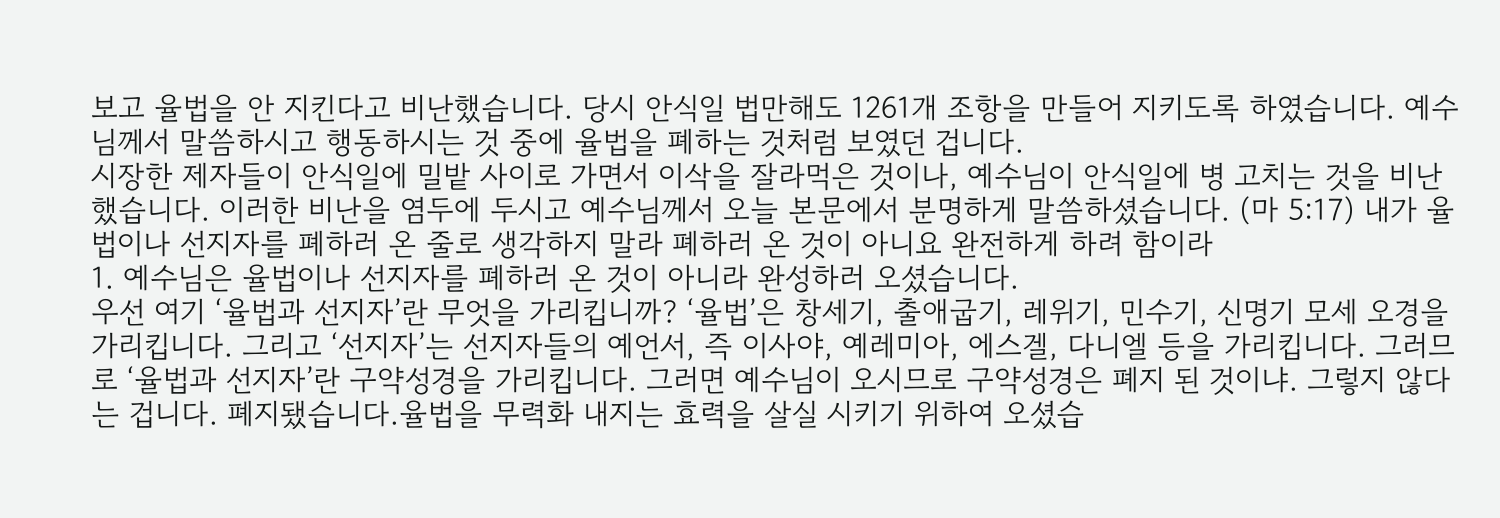보고 율법을 안 지킨다고 비난했습니다. 당시 안식일 법만해도 1261개 조항을 만들어 지키도록 하였습니다. 예수님께서 말씀하시고 행동하시는 것 중에 율법을 폐하는 것처럼 보였던 겁니다.
시장한 제자들이 안식일에 밀밭 사이로 가면서 이삭을 잘라먹은 것이나, 예수님이 안식일에 병 고치는 것을 비난했습니다. 이러한 비난을 염두에 두시고 예수님께서 오늘 본문에서 분명하게 말씀하셨습니다. (마 5:17) 내가 율법이나 선지자를 폐하러 온 줄로 생각하지 말라 폐하러 온 것이 아니요 완전하게 하려 함이라
1. 예수님은 율법이나 선지자를 폐하러 온 것이 아니라 완성하러 오셨습니다.
우선 여기 ‘율법과 선지자’란 무엇을 가리킵니까? ‘율법’은 창세기, 출애굽기, 레위기, 민수기, 신명기 모세 오경을 가리킵니다. 그리고 ‘선지자’는 선지자들의 예언서, 즉 이사야, 예레미아, 에스겔, 다니엘 등을 가리킵니다. 그러므로 ‘율법과 선지자’란 구약성경을 가리킵니다. 그러면 예수님이 오시므로 구약성경은 폐지 된 것이냐. 그렇지 않다는 겁니다. 폐지됐습니다.율법을 무력화 내지는 효력을 살실 시키기 위하여 오셨습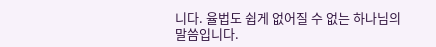니다. 율법도 쉽게 없어질 수 없는 하나님의 말씀입니다.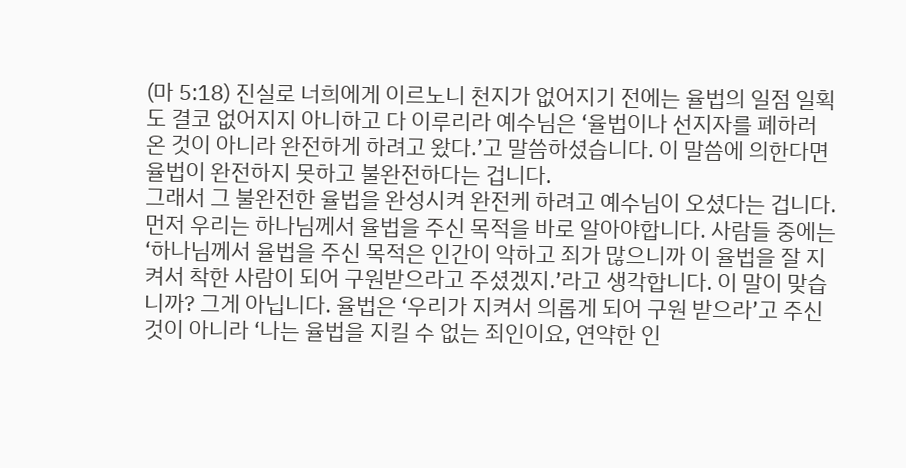(마 5:18) 진실로 너희에게 이르노니 천지가 없어지기 전에는 율법의 일점 일획도 결코 없어지지 아니하고 다 이루리라 예수님은 ‘율법이나 선지자를 폐하러 온 것이 아니라 완전하게 하려고 왔다.’고 말씀하셨습니다. 이 말씀에 의한다면 율법이 완전하지 못하고 불완전하다는 겁니다.
그래서 그 불완전한 율법을 완성시켜 완전케 하려고 예수님이 오셨다는 겁니다. 먼저 우리는 하나님께서 율법을 주신 목적을 바로 알아야합니다. 사람들 중에는 ‘하나님께서 율법을 주신 목적은 인간이 악하고 죄가 많으니까 이 율법을 잘 지켜서 착한 사람이 되어 구원받으라고 주셨겠지.’라고 생각합니다. 이 말이 맞습니까? 그게 아닙니다. 율법은 ‘우리가 지켜서 의롭게 되어 구원 받으라’고 주신 것이 아니라 ‘나는 율법을 지킬 수 없는 죄인이요, 연약한 인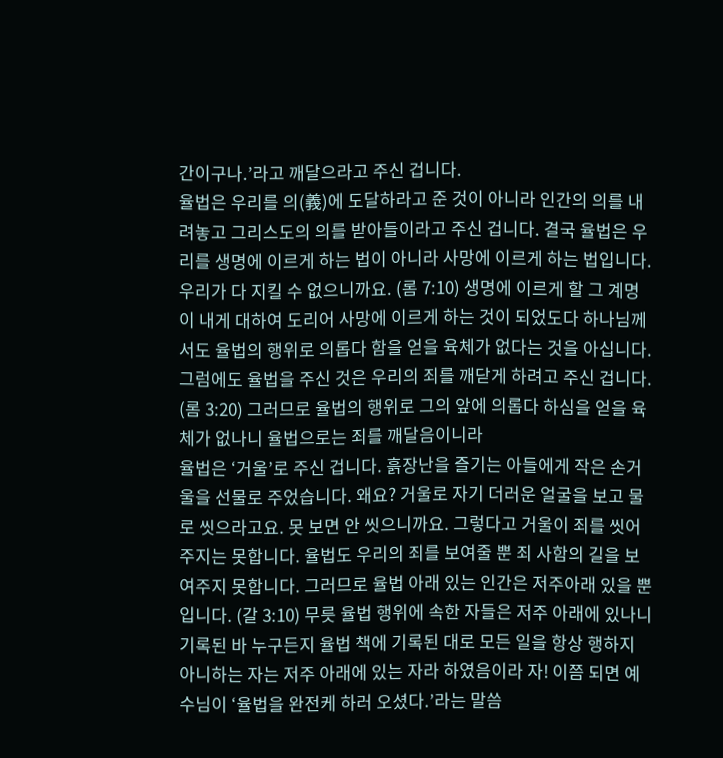간이구나.’라고 깨달으라고 주신 겁니다.
율법은 우리를 의(義)에 도달하라고 준 것이 아니라 인간의 의를 내려놓고 그리스도의 의를 받아들이라고 주신 겁니다. 결국 율법은 우리를 생명에 이르게 하는 법이 아니라 사망에 이르게 하는 법입니다. 우리가 다 지킬 수 없으니까요. (롬 7:10) 생명에 이르게 할 그 계명이 내게 대하여 도리어 사망에 이르게 하는 것이 되었도다 하나님께서도 율법의 행위로 의롭다 함을 얻을 육체가 없다는 것을 아십니다. 그럼에도 율법을 주신 것은 우리의 죄를 깨닫게 하려고 주신 겁니다. (롬 3:20) 그러므로 율법의 행위로 그의 앞에 의롭다 하심을 얻을 육체가 없나니 율법으로는 죄를 깨달음이니라
율법은 ‘거울’로 주신 겁니다. 흙장난을 즐기는 아들에게 작은 손거울을 선물로 주었습니다. 왜요? 거울로 자기 더러운 얼굴을 보고 물로 씻으라고요. 못 보면 안 씻으니까요. 그렇다고 거울이 죄를 씻어주지는 못합니다. 율법도 우리의 죄를 보여줄 뿐 죄 사함의 길을 보여주지 못합니다. 그러므로 율법 아래 있는 인간은 저주아래 있을 뿐입니다. (갈 3:10) 무릇 율법 행위에 속한 자들은 저주 아래에 있나니 기록된 바 누구든지 율법 책에 기록된 대로 모든 일을 항상 행하지 아니하는 자는 저주 아래에 있는 자라 하였음이라 자! 이쯤 되면 예수님이 ‘율법을 완전케 하러 오셨다.’라는 말씀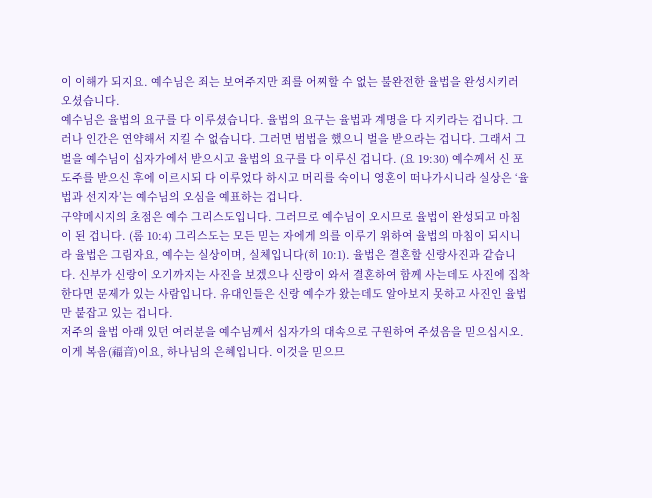이 이해가 되지요. 예수님은 죄는 보여주지만 죄를 어찌할 수 없는 불완전한 율법을 완성시키러 오셨습니다.
예수님은 율법의 요구를 다 이루셨습니다. 율법의 요구는 율법과 계명을 다 지키라는 겁니다. 그러나 인간은 연약해서 지킬 수 없습니다. 그러면 범법을 했으니 벌을 받으라는 겁니다. 그래서 그 벌을 예수님이 십자가에서 받으시고 율법의 요구를 다 이루신 겁니다. (요 19:30) 예수께서 신 포도주를 받으신 후에 이르시되 다 이루었다 하시고 머리를 숙이니 영혼이 떠나가시니라 실상은 ‘율법과 선지자’는 예수님의 오심을 예표하는 겁니다.
구약메시지의 초점은 예수 그리스도입니다. 그러므로 예수님이 오시므로 율법이 완성되고 마침이 된 겁니다. (롬 10:4) 그리스도는 모든 믿는 자에게 의를 이루기 위하여 율법의 마침이 되시니라 율법은 그림자요, 예수는 실상이며, 실체입니다(히 10:1). 율법은 결혼할 신랑사진과 같습니다. 신부가 신랑이 오기까지는 사진을 보겠으나 신랑이 와서 결혼하여 함께 사는데도 사진에 집착한다면 문제가 있는 사람입니다. 유대인들은 신랑 예수가 왔는데도 알아보지 못하고 사진인 율법만 붙잡고 있는 겁니다.
저주의 율법 아래 있던 여러분을 예수님께서 십자가의 대속으로 구원하여 주셨음을 믿으십시오. 이게 복음(福音)이요, 하나님의 은혜입니다. 이것을 믿으므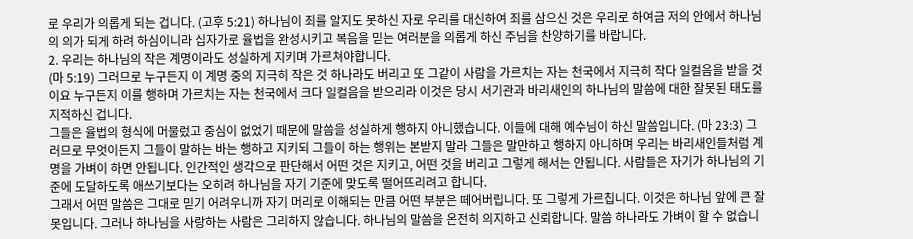로 우리가 의롭게 되는 겁니다. (고후 5:21) 하나님이 죄를 알지도 못하신 자로 우리를 대신하여 죄를 삼으신 것은 우리로 하여금 저의 안에서 하나님의 의가 되게 하려 하심이니라 십자가로 율법을 완성시키고 복음을 믿는 여러분을 의롭게 하신 주님을 찬양하기를 바랍니다.
2. 우리는 하나님의 작은 계명이라도 성실하게 지키며 가르쳐야합니다.
(마 5:19) 그러므로 누구든지 이 계명 중의 지극히 작은 것 하나라도 버리고 또 그같이 사람을 가르치는 자는 천국에서 지극히 작다 일컬음을 받을 것이요 누구든지 이를 행하며 가르치는 자는 천국에서 크다 일컬음을 받으리라 이것은 당시 서기관과 바리새인의 하나님의 말씀에 대한 잘못된 태도를 지적하신 겁니다.
그들은 율법의 형식에 머물렀고 중심이 없었기 때문에 말씀을 성실하게 행하지 아니했습니다. 이들에 대해 예수님이 하신 말씀입니다. (마 23:3) 그러므로 무엇이든지 그들이 말하는 바는 행하고 지키되 그들이 하는 행위는 본받지 말라 그들은 말만하고 행하지 아니하며 우리는 바리새인들처럼 계명을 가벼이 하면 안됩니다. 인간적인 생각으로 판단해서 어떤 것은 지키고, 어떤 것을 버리고 그렇게 해서는 안됩니다. 사람들은 자기가 하나님의 기준에 도달하도록 애쓰기보다는 오히려 하나님을 자기 기준에 맞도록 떨어뜨리려고 합니다.
그래서 어떤 말씀은 그대로 믿기 어려우니까 자기 머리로 이해되는 만큼 어떤 부분은 떼어버립니다. 또 그렇게 가르칩니다. 이것은 하나님 앞에 큰 잘못입니다. 그러나 하나님을 사랑하는 사람은 그리하지 않습니다. 하나님의 말씀을 온전히 의지하고 신뢰합니다. 말씀 하나라도 가벼이 할 수 없습니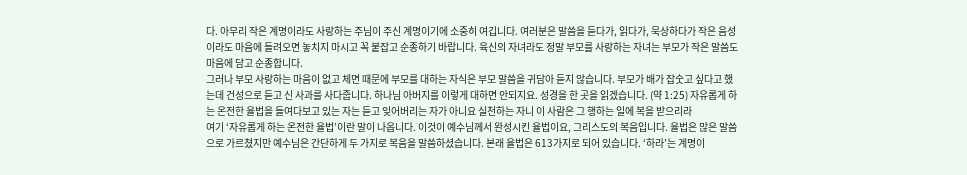다. 아무리 작은 계명이라도 사랑하는 주님이 주신 계명이기에 소중히 여깁니다. 여러분은 말씀을 듣다가, 읽다가, 묵상하다가 작은 음성이라도 마음에 들려오면 놓치지 마시고 꼭 붙잡고 순종하기 바랍니다. 육신의 자녀라도 정말 부모를 사랑하는 자녀는 부모가 작은 말씀도 마음에 담고 순종합니다.
그러나 부모 사랑하는 마음이 없고 체면 때문에 부모를 대하는 자식은 부모 말씀을 귀담아 듣지 않습니다. 부모가 배가 잡숫고 싶다고 했는데 건성으로 듣고 신 사과를 사다줍니다. 하나님 아버지를 이렇게 대하면 안되지요. 성경을 한 곳을 읽겠습니다. (약 1:25) 자유롭게 하는 온전한 율법을 들여다보고 있는 자는 듣고 잊어버리는 자가 아니요 실천하는 자니 이 사람은 그 행하는 일에 복을 받으리라
여기 ‘자유롭게 하는 온전한 율법’이란 말이 나옵니다. 이것이 예수님께서 완성시킨 율법이요, 그리스도의 복음입니다. 율법은 많은 말씀으로 가르쳤지만 예수님은 간단하게 두 가지로 복음을 말씀하셨습니다. 본래 율법은 613가지로 되어 있습니다. ‘하라’는 계명이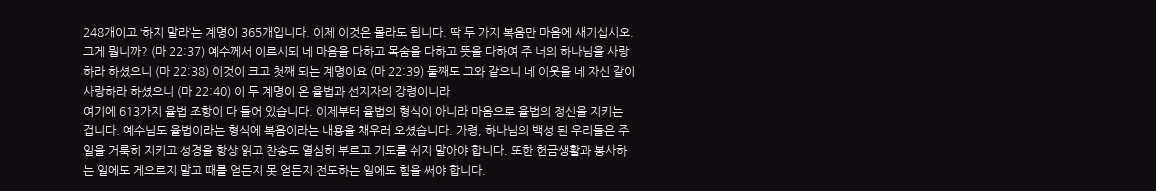248개이고 ‘하지 말라’는 계명이 365개입니다. 이제 이것은 몰라도 됩니다. 딱 두 가지 복음만 마음에 새기십시오.
그게 뭡니까? (마 22:37) 예수께서 이르시되 네 마음을 다하고 목숨을 다하고 뜻을 다하여 주 너의 하나님을 사랑하라 하셨으니 (마 22:38) 이것이 크고 첫째 되는 계명이요 (마 22:39) 둘째도 그와 같으니 네 이웃을 네 자신 같이 사랑하라 하셨으니 (마 22:40) 이 두 계명이 온 율법과 선지자의 강령이니라
여기에 613가지 율법 조항이 다 들어 있습니다. 이제부터 율법의 형식이 아니라 마음으로 율법의 정신을 지키는 겁니다. 예수님도 율법이라는 형식에 복음이라는 내용을 채우러 오셨습니다. 가령, 하나님의 백성 된 우리들은 주일을 거룩히 지키고 성경을 항상 읽고 찬송도 열심히 부르고 기도를 쉬지 말아야 합니다. 또한 헌금생활과 봉사하는 일에도 게으르지 말고 때를 얻든지 못 얻든지 전도하는 일에도 힘을 써야 합니다.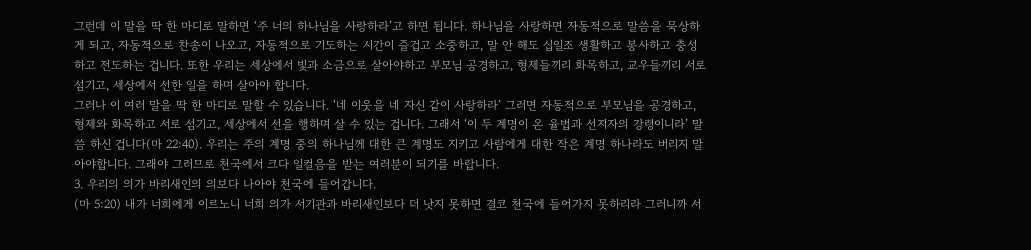그런데 이 말을 딱 한 마디로 말하면 ‘주 너의 하나님을 사랑하라’고 하면 됩니다. 하나님을 사랑하면 자동적으로 말씀을 묵상하게 되고, 자동적으로 찬송이 나오고, 자동적으로 기도하는 시간이 즐겁고 소중하고, 말 안 해도 십일조 생활하고 봉사하고 충성하고 전도하는 겁니다. 또한 우리는 세상에서 빛과 소금으로 살아야하고 부모님 공경하고, 형제들끼리 화목하고, 교우들끼리 서로 섬기고, 세상에서 선한 일을 하며 살아야 합니다.
그러나 이 여러 말을 딱 한 마디로 말할 수 있습니다. ‘네 이웃을 네 자신 같이 사랑하라’ 그러면 자동적으로 부모님을 공경하고, 형제와 화목하고 서로 섬기고, 세상에서 선을 행하며 살 수 있는 겁니다. 그래서 ‘이 두 계명이 온 율법과 선지자의 강령이니라’ 말씀 하신 겁니다(마 22:40). 우리는 주의 계명 중의 하나님께 대한 큰 계명도 지키고 사람에게 대한 작은 계명 하나라도 버리지 말아야합니다. 그래야 그러므로 천국에서 크다 일컬음을 받는 여러분이 되기를 바랍니다.
3. 우리의 의가 바리새인의 의보다 나아야 천국에 들어갑니다.
(마 5:20) 내가 너희에게 이르노니 너희 의가 서기관과 바리새인보다 더 낫지 못하면 결코 천국에 들어가지 못하리라 그러니까 서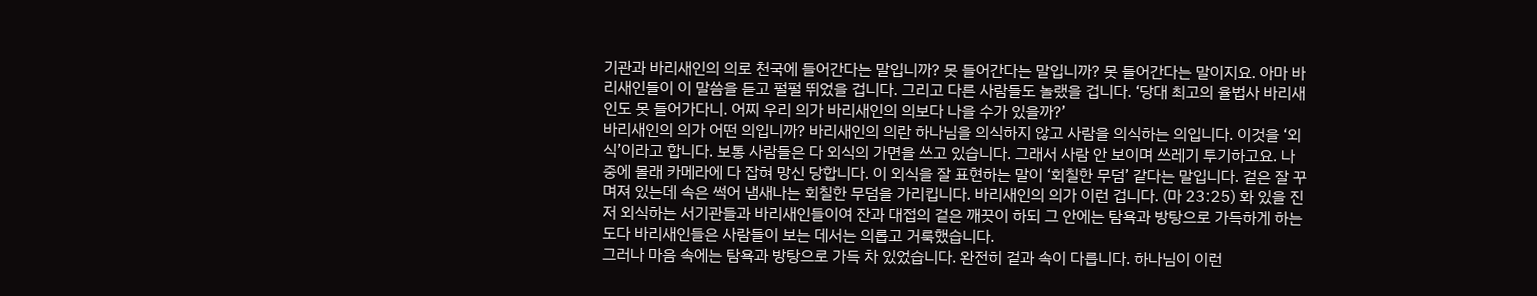기관과 바리새인의 의로 천국에 들어간다는 말입니까? 못 들어간다는 말입니까? 못 들어간다는 말이지요. 아마 바리새인들이 이 말씀을 듣고 펄펄 뛰었을 겁니다. 그리고 다른 사람들도 놀랬을 겁니다. ‘당대 최고의 율법사 바리새인도 못 들어가다니. 어찌 우리 의가 바리새인의 의보다 나을 수가 있을까?’
바리새인의 의가 어떤 의입니까? 바리새인의 의란 하나님을 의식하지 않고 사람을 의식하는 의입니다. 이것을 ‘외식’이라고 합니다. 보통 사람들은 다 외식의 가면을 쓰고 있습니다. 그래서 사람 안 보이며 쓰레기 투기하고요. 나중에 몰래 카메라에 다 잡혀 망신 당합니다. 이 외식을 잘 표현하는 말이 ‘회칠한 무덤’ 같다는 말입니다. 겉은 잘 꾸며져 있는데 속은 썩어 냄새나는 회칠한 무덤을 가리킵니다. 바리새인의 의가 이런 겁니다. (마 23:25) 화 있을 진저 외식하는 서기관들과 바리새인들이여 잔과 대접의 겉은 깨끗이 하되 그 안에는 탐욕과 방탕으로 가득하게 하는도다 바리새인들은 사람들이 보는 데서는 의롭고 거룩했습니다.
그러나 마음 속에는 탐욕과 방탕으로 가득 차 있었습니다. 완전히 겉과 속이 다릅니다. 하나님이 이런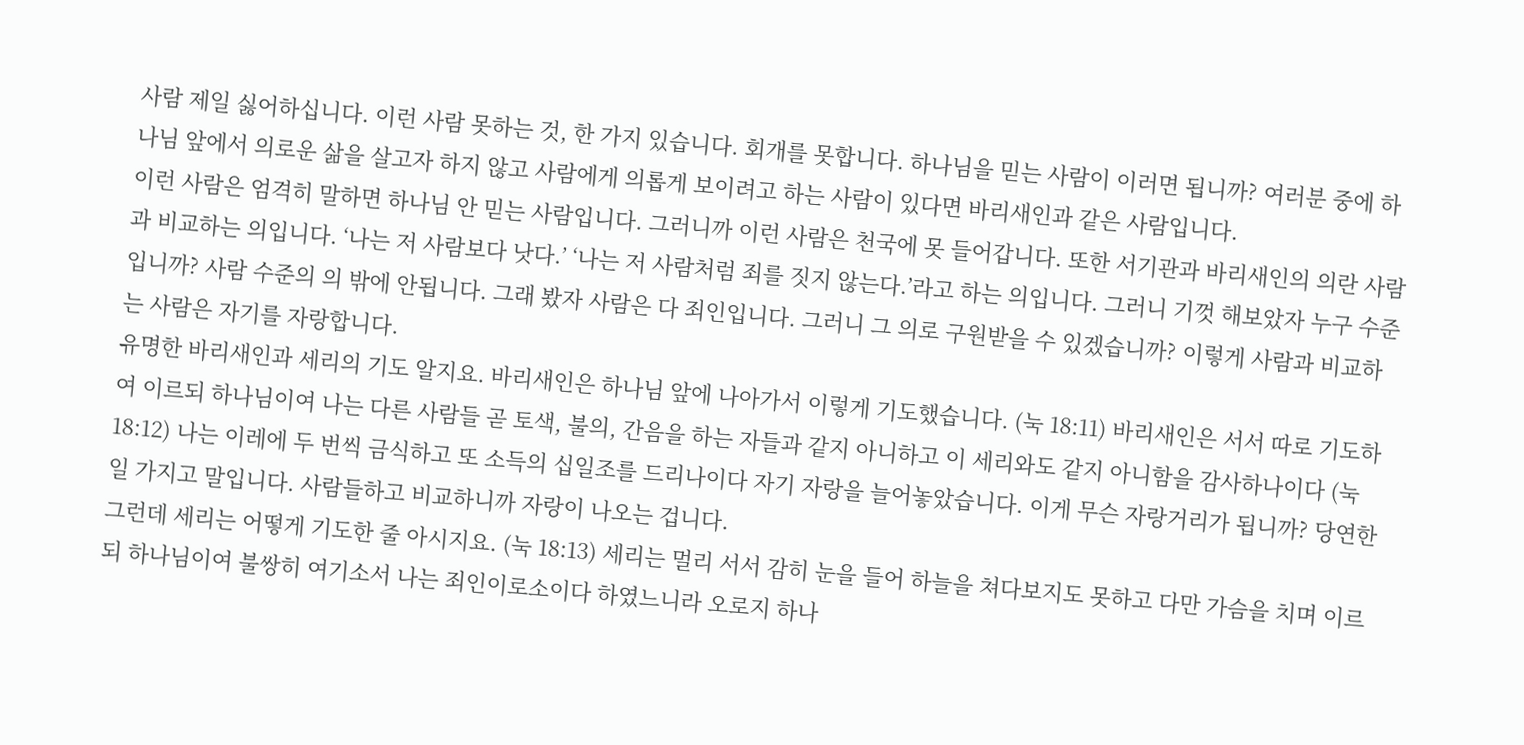사람 제일 싫어하십니다. 이런 사람 못하는 것, 한 가지 있습니다. 회개를 못합니다. 하나님을 믿는 사람이 이러면 됩니까? 여러분 중에 하나님 앞에서 의로운 삶을 살고자 하지 않고 사람에게 의롭게 보이려고 하는 사람이 있다면 바리새인과 같은 사람입니다.
이런 사람은 엄격히 말하면 하나님 안 믿는 사람입니다. 그러니까 이런 사람은 천국에 못 들어갑니다. 또한 서기관과 바리새인의 의란 사람과 비교하는 의입니다. ‘나는 저 사람보다 낫다.’ ‘나는 저 사람처럼 죄를 짓지 않는다.’라고 하는 의입니다. 그러니 기껏 해보았자 누구 수준입니까? 사람 수준의 의 밖에 안됩니다. 그래 봤자 사람은 다 죄인입니다. 그러니 그 의로 구원받을 수 있겠습니까? 이렇게 사람과 비교하는 사람은 자기를 자랑합니다.
유명한 바리새인과 세리의 기도 알지요. 바리새인은 하나님 앞에 나아가서 이렇게 기도했습니다. (눅 18:11) 바리새인은 서서 따로 기도하여 이르되 하나님이여 나는 다른 사람들 곧 토색, 불의, 간음을 하는 자들과 같지 아니하고 이 세리와도 같지 아니함을 감사하나이다 (눅 18:12) 나는 이레에 두 번씩 금식하고 또 소득의 십일조를 드리나이다 자기 자랑을 늘어놓았습니다. 이게 무슨 자랑거리가 됩니까? 당연한 일 가지고 말입니다. 사람들하고 비교하니까 자랑이 나오는 겁니다.
그런데 세리는 어떻게 기도한 줄 아시지요. (눅 18:13) 세리는 멀리 서서 감히 눈을 들어 하늘을 쳐다보지도 못하고 다만 가슴을 치며 이르되 하나님이여 불쌍히 여기소서 나는 죄인이로소이다 하였느니라 오로지 하나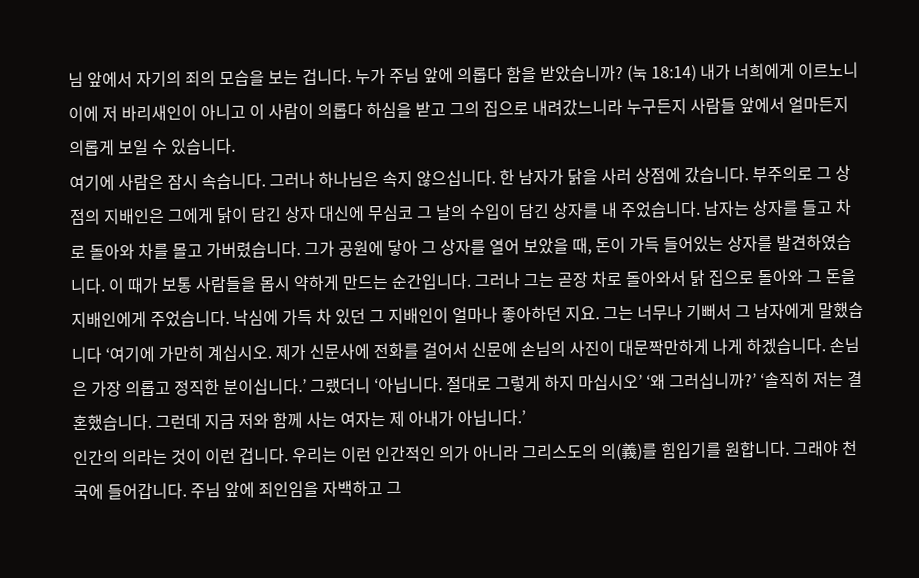님 앞에서 자기의 죄의 모습을 보는 겁니다. 누가 주님 앞에 의롭다 함을 받았습니까? (눅 18:14) 내가 너희에게 이르노니 이에 저 바리새인이 아니고 이 사람이 의롭다 하심을 받고 그의 집으로 내려갔느니라 누구든지 사람들 앞에서 얼마든지 의롭게 보일 수 있습니다.
여기에 사람은 잠시 속습니다. 그러나 하나님은 속지 않으십니다. 한 남자가 닭을 사러 상점에 갔습니다. 부주의로 그 상점의 지배인은 그에게 닭이 담긴 상자 대신에 무심코 그 날의 수입이 담긴 상자를 내 주었습니다. 남자는 상자를 들고 차로 돌아와 차를 몰고 가버렸습니다. 그가 공원에 닿아 그 상자를 열어 보았을 때, 돈이 가득 들어있는 상자를 발견하였습니다. 이 때가 보통 사람들을 몹시 약하게 만드는 순간입니다. 그러나 그는 곧장 차로 돌아와서 닭 집으로 돌아와 그 돈을 지배인에게 주었습니다. 낙심에 가득 차 있던 그 지배인이 얼마나 좋아하던 지요. 그는 너무나 기뻐서 그 남자에게 말했습니다 ‘여기에 가만히 계십시오. 제가 신문사에 전화를 걸어서 신문에 손님의 사진이 대문짝만하게 나게 하겠습니다. 손님은 가장 의롭고 정직한 분이십니다.’ 그랬더니 ‘아닙니다. 절대로 그렇게 하지 마십시오’ ‘왜 그러십니까?’ ‘솔직히 저는 결혼했습니다. 그런데 지금 저와 함께 사는 여자는 제 아내가 아닙니다.’
인간의 의라는 것이 이런 겁니다. 우리는 이런 인간적인 의가 아니라 그리스도의 의(義)를 힘입기를 원합니다. 그래야 천국에 들어갑니다. 주님 앞에 죄인임을 자백하고 그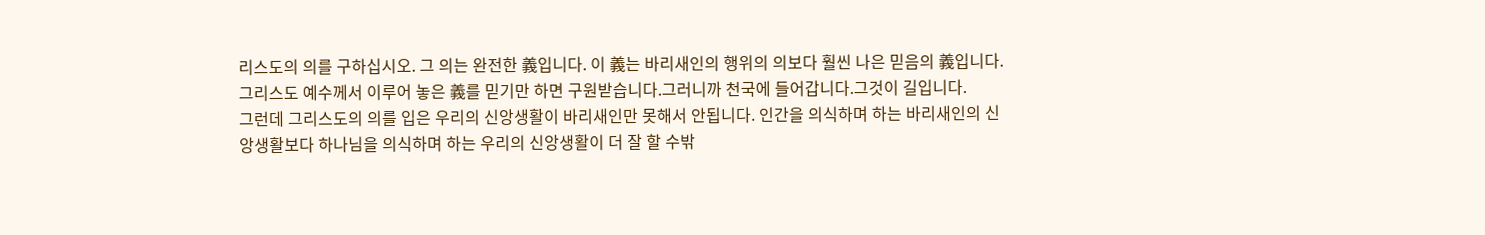리스도의 의를 구하십시오. 그 의는 완전한 義입니다. 이 義는 바리새인의 행위의 의보다 훨씬 나은 믿음의 義입니다. 그리스도 예수께서 이루어 놓은 義를 믿기만 하면 구원받습니다.그러니까 천국에 들어갑니다.그것이 길입니다.
그런데 그리스도의 의를 입은 우리의 신앙생활이 바리새인만 못해서 안됩니다. 인간을 의식하며 하는 바리새인의 신앙생활보다 하나님을 의식하며 하는 우리의 신앙생활이 더 잘 할 수밖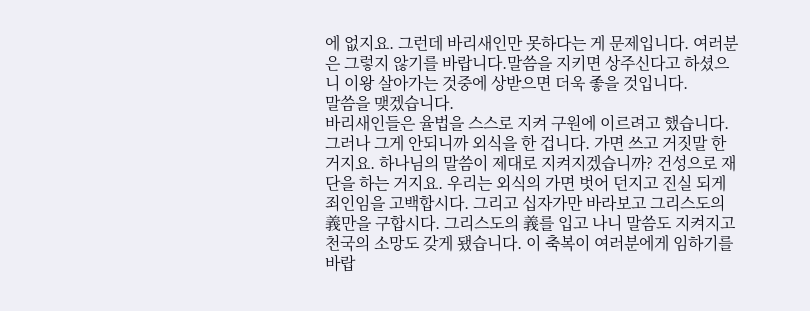에 없지요. 그런데 바리새인만 못하다는 게 문제입니다. 여러분은 그렇지 않기를 바랍니다.말씀을 지키면 상주신다고 하셨으니 이왕 살아가는 것중에 상받으면 더욱 좋을 것입니다.
말씀을 맺겠습니다.
바리새인들은 율법을 스스로 지켜 구원에 이르려고 했습니다. 그러나 그게 안되니까 외식을 한 겁니다. 가면 쓰고 거짓말 한 거지요. 하나님의 말씀이 제대로 지켜지겠습니까? 건성으로 재단을 하는 거지요. 우리는 외식의 가면 벗어 던지고 진실 되게 죄인임을 고백합시다. 그리고 십자가만 바라보고 그리스도의 義만을 구합시다. 그리스도의 義를 입고 나니 말씀도 지켜지고 천국의 소망도 갖게 됐습니다. 이 축복이 여러분에게 임하기를 바랍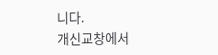니다.
개신교창에서